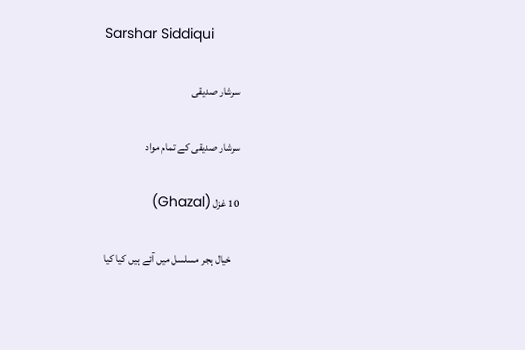Sarshar Siddiqui

سرشار صدیقی

سرشار صدیقی کے تمام مواد

10 غزل (Ghazal)

    خیال ہجر مسلسل میں آئے ہیں کیا کیا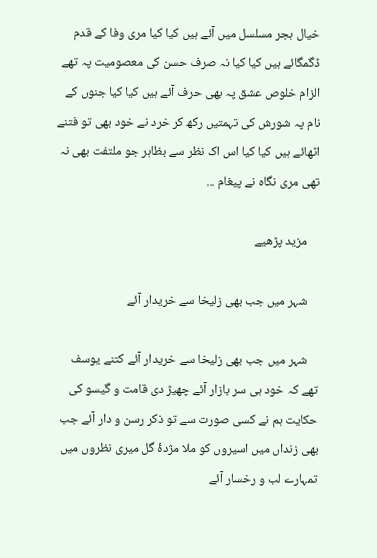خیال ہجر مسلسل میں آئے ہیں کیا کیا مری وفا کے قدم ڈگمگائے ہیں کیا کیا نہ صرف حسن کی معصومیت پہ تھے الزام خلوص عشق پہ بھی حرف آئے ہیں کیا کیا جنوں کے نام پہ شورش کی تہمتیں رکھ کر خرد نے خود بھی تو فتنے اٹھائے ہیں کیا کیا اس اک نظر سے بظاہر جو ملتفت بھی نہ تھی مری نگاہ نے پیغام ...

    مزید پڑھیے

    شہر میں جب بھی زلیخا سے خریدار آئے

    شہر میں جب بھی زلیخا سے خریدار آئے کتنے یوسف تھے کہ خود ہی سر بازار آئے چھیڑ دی قامت و گیسو کی حکایت ہم نے کسی صورت سے تو ذکر رسن و دار آئے جب بھی زنداں میں اسیروں کو ملا مژدۂ گل میری نظروں میں تمہارے لب و رخسار آئے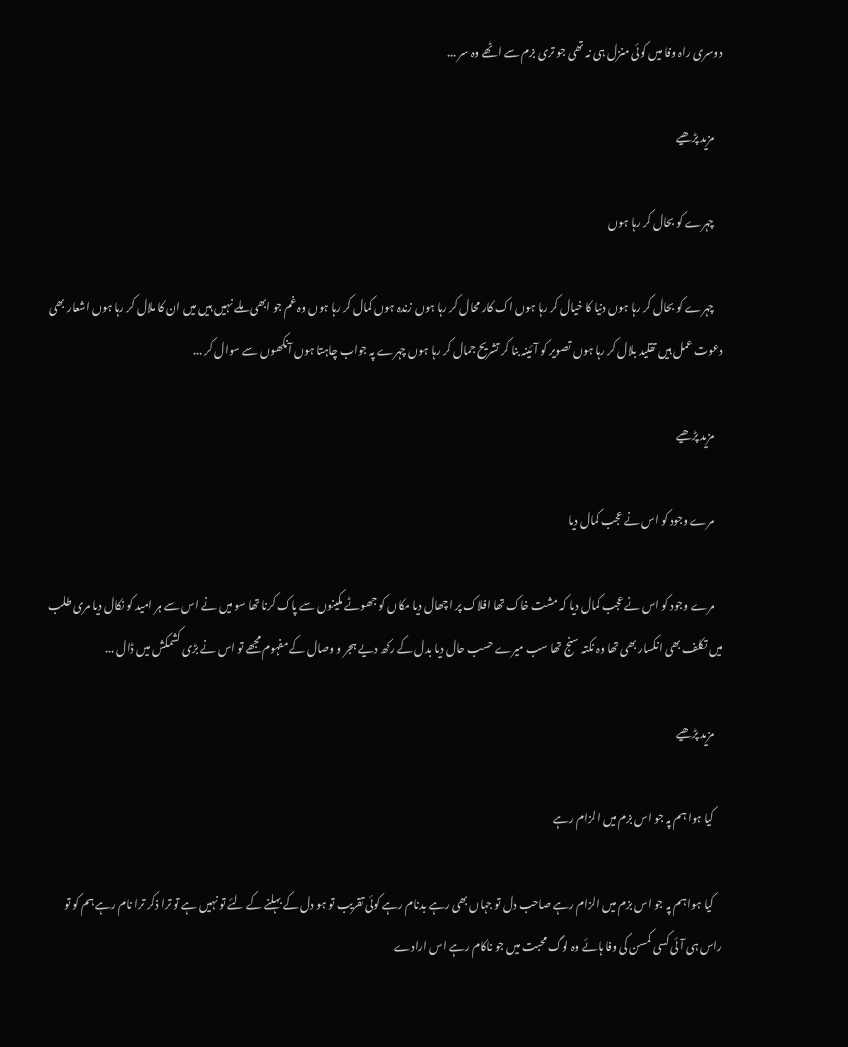دوسری راہ وفا میں کوئی منزل ہی نہ تھی جو تری بزم سے اٹھے وہ سر ...

    مزید پڑھیے

    چہرے کو بحال کر رہا ہوں

    چہرے کو بحال کر رہا ہوں دنیا کا خیال کر رہا ہوں اک کار محال کر رہا ہوں زندہ ہوں کمال کر رہا ہوں وہ غم جو ابھی ملے نہیں ہیں میں ان کا ملال کر رہا ہوں اشعار بھی دعوت عمل ہیں تقلید بلال کر رہا ہوں تصویر کو آئینہ بنا کر تشریح جمال کر رہا ہوں چہرے پہ جواب چاہتا ہوں آنکھوں سے سوال کر ...

    مزید پڑھیے

    مرے وجود کو اس نے عجب کمال دیا

    مرے وجود کو اس نے عجب کمال دیا کہ مشت خاک تھا افلاک پر اچھال دیا مکاں کو جھوٹے مکینوں سے پاک کرنا تھا سو میں نے اس سے ہر امید کو نکال دیا مری طلب میں تکلف بھی انکسار بھی تھا وہ نکتہ سنج تھا سب میرے حسب حال دیا بدل کے رکھ دیے ہجر و وصال کے مفہوم مجھے تو اس نے بڑی کشمکش میں ڈال ...

    مزید پڑھیے

    کیا ہوا ہم پہ جو اس بزم میں الزام رہے

    کیا ہوا ہم پہ جو اس بزم میں الزام رہے صاحب دل تو جہاں بھی رہے بدنام رہے کوئی تقریب تو ہو دل کے بہلنے کے لئے تو نہیں ہے تو ترا ذکر ترا نام رہے ہم کو تو راس ہی آئی کسی کمسن کی وفا ہائے وہ لوگ محبت میں جو ناکام رہے اس ارادے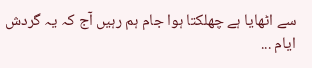سے اٹھایا ہے چھلکتا ہوا جام ہم رہیں آج کہ یہ گردش ایام ...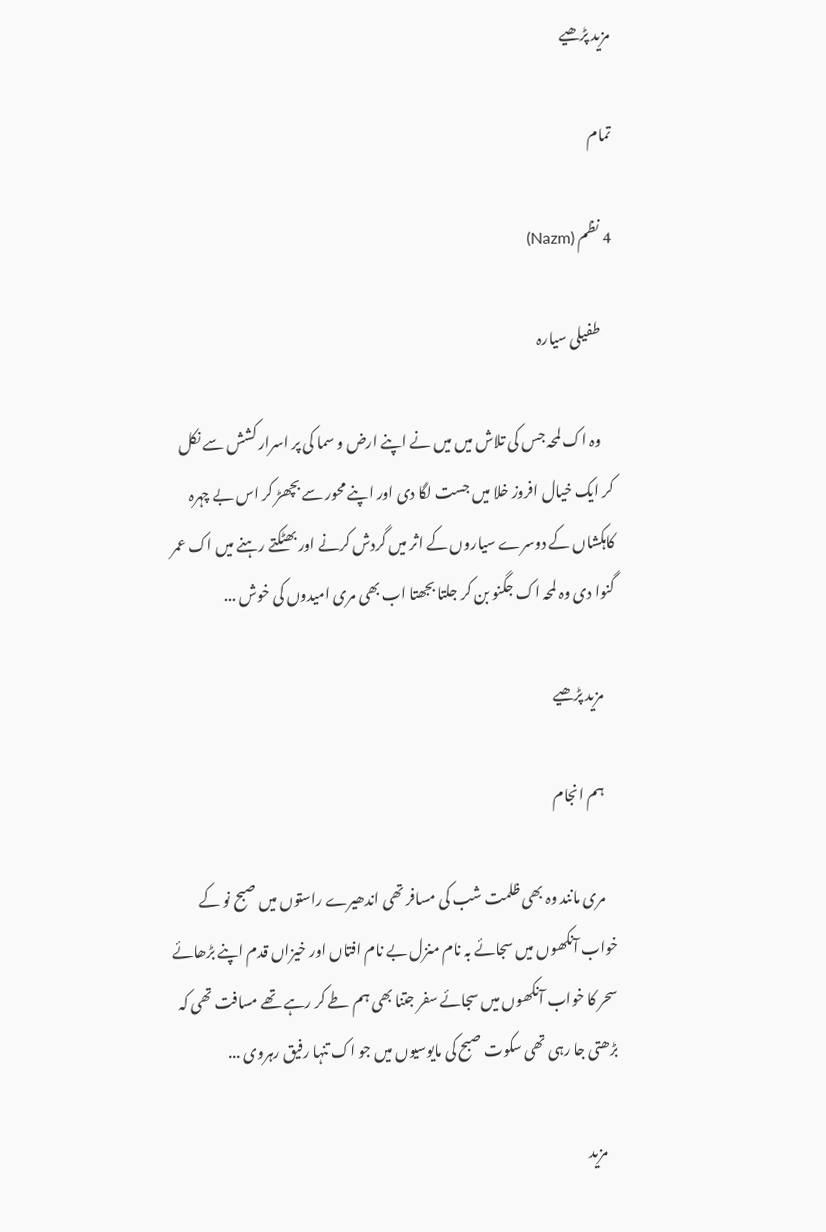مزید پڑھیے

تمام

4 نظم (Nazm)

    طفیلی سیارہ

    وہ اک لمحہ جس کی تلاش میں میں نے اپنے ارض و سما کی پر اسرار کشش سے نکل کر ایک خیال افروز خلا میں جست لگا دی اور اپنے محور سے بچھڑ کر اس بے چہرہ کاہکشاں کے دوسرے سیاروں کے اثر میں گردش کرنے اور بھٹکتے رہنے میں اک عمر گنوا دی وہ لمحہ اک جگنو بن کر جلتا بجھتا اب بھی مری امیدوں کی خوش ...

    مزید پڑھیے

    ہم انجام

    مری مانند وہ بھی ظلمت شب کی مسافر تھی اندھیرے راستوں میں صبح نو کے خواب آنکھوں میں سجائے بہ نام منزل بے نام افتاں اور خیزاں قدم اپنے بڑھائے سحر کا خواب آنکھوں میں سجائے سفر جتنا بھی ہم طے کر رہے تھے مسافت تھی کہ بڑھتی جا رہی تھی سکوت صبح کی مایوسیوں میں جو اک تنہا رفیق رہروی ...

    مزید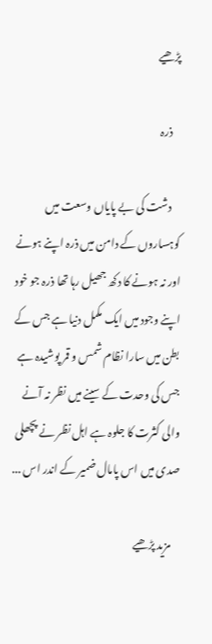پڑھیے

    ذرہ

    دشت کی بے پایاں وسعت میں کوہساروں کے دامن میں ذرہ اپنے ہونے اور نہ ہونے کا دکھ جھیل رہا تھا ذرہ جو خود اپنے وجود میں ایک مکمل دنیا ہے جس کے بطن میں سارا نظام شمس و قمر پوشیدہ ہے جس کی وحدت کے سینے میں نظر نہ آنے والی کثرت کا جلوہ ہے اہل نظر نے پچھلی صدی میں اس پامال ضمیر کے اندر اس ...

    مزید پڑھیے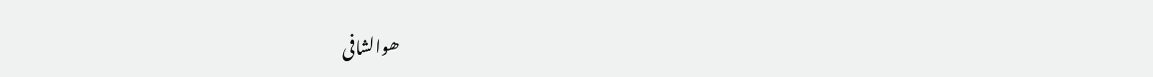ھوالشافی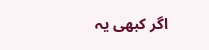اگر کبھی یہ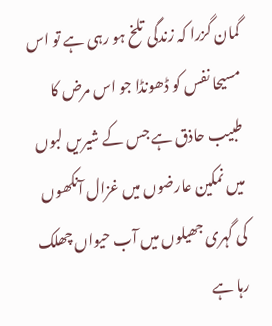گمان گزرا کہ زندگی تلخ ہو رہی ہے تو اس مسیحا نفس کو ڈھونڈا جو اس مرض کا طبیب حاذق ہے جس کے شیریں لبوں میں نمکین عارضوں میں غزال آنکھوں کی گہری جھیلوں میں آب حیواں چھلک رہا ہے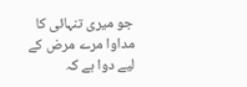جو میری تنہائی کا مداوا مرے مرض کے لیے دوا ہے کہ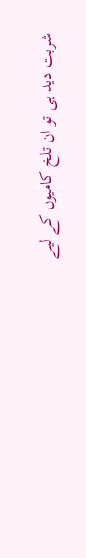شربت‌ دید ہی تو ان تلخ کامیوں کے لیے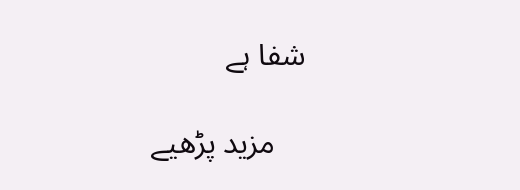شفا ہے

    مزید پڑھیے